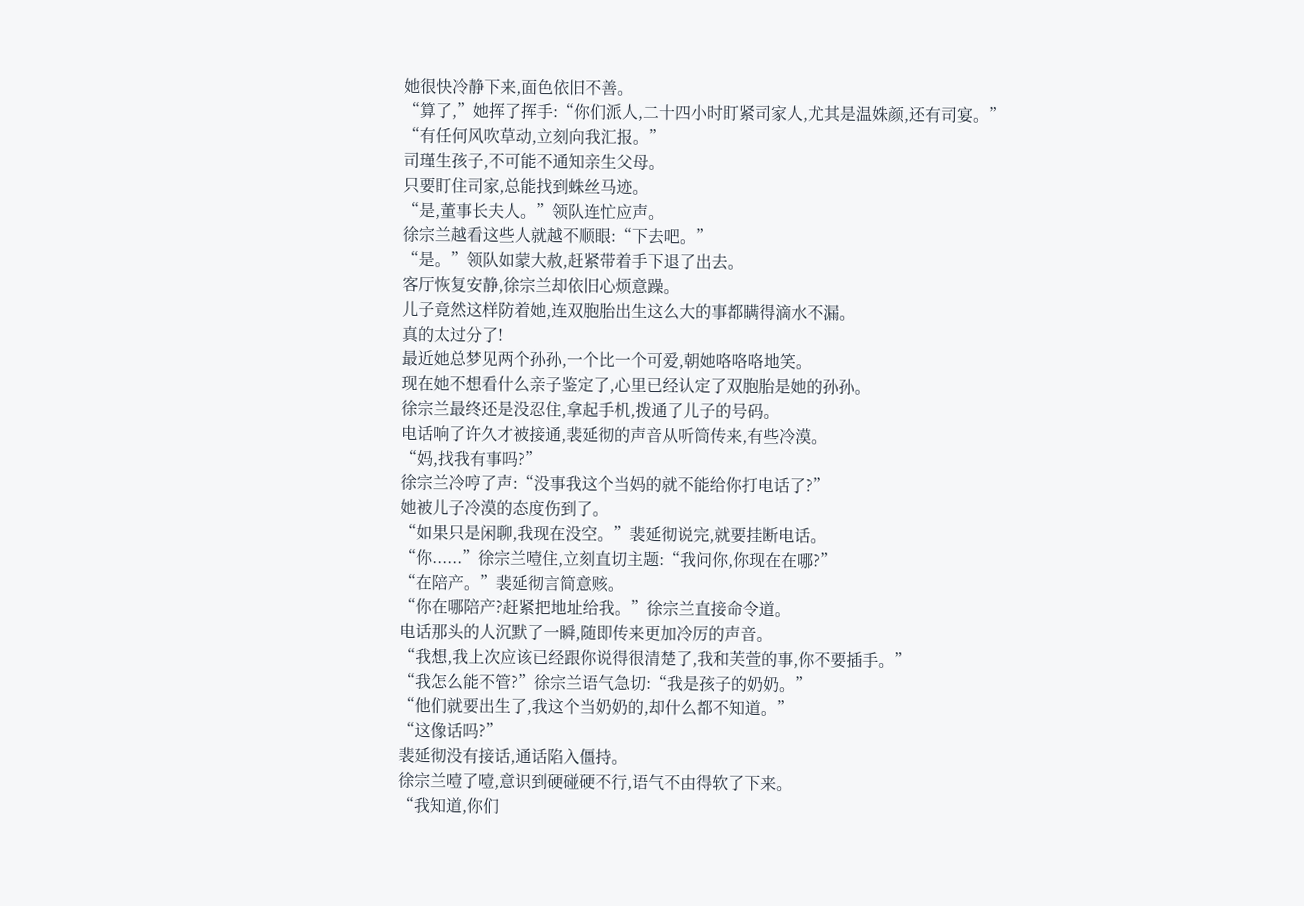她很快冷静下来,面色依旧不善。
“算了,”她挥了挥手:“你们派人,二十四小时盯紧司家人,尤其是温姝颜,还有司宴。”
“有任何风吹草动,立刻向我汇报。”
司瑾生孩子,不可能不通知亲生父母。
只要盯住司家,总能找到蛛丝马迹。
“是,董事长夫人。”领队连忙应声。
徐宗兰越看这些人就越不顺眼:“下去吧。”
“是。”领队如蒙大赦,赶紧带着手下退了出去。
客厅恢复安静,徐宗兰却依旧心烦意躁。
儿子竟然这样防着她,连双胞胎出生这么大的事都瞒得滴水不漏。
真的太过分了!
最近她总梦见两个孙孙,一个比一个可爱,朝她咯咯咯地笑。
现在她不想看什么亲子鉴定了,心里已经认定了双胞胎是她的孙孙。
徐宗兰最终还是没忍住,拿起手机,拨通了儿子的号码。
电话响了许久才被接通,裴延彻的声音从听筒传来,有些冷漠。
“妈,找我有事吗?”
徐宗兰冷哼了声:“没事我这个当妈的就不能给你打电话了?”
她被儿子冷漠的态度伤到了。
“如果只是闲聊,我现在没空。”裴延彻说完,就要挂断电话。
“你......”徐宗兰噎住,立刻直切主题:“我问你,你现在在哪?”
“在陪产。”裴延彻言简意赅。
“你在哪陪产?赶紧把地址给我。”徐宗兰直接命令道。
电话那头的人沉默了一瞬,随即传来更加冷厉的声音。
“我想,我上次应该已经跟你说得很清楚了,我和芙萱的事,你不要插手。”
“我怎么能不管?”徐宗兰语气急切:“我是孩子的奶奶。”
“他们就要出生了,我这个当奶奶的,却什么都不知道。”
“这像话吗?”
裴延彻没有接话,通话陷入僵持。
徐宗兰噎了噎,意识到硬碰硬不行,语气不由得软了下来。
“我知道,你们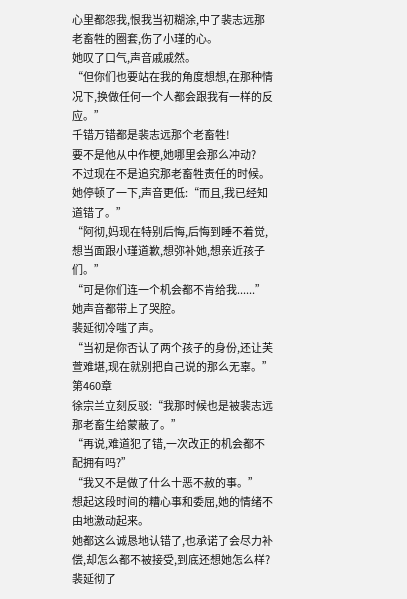心里都怨我,恨我当初糊涂,中了裴志远那老畜牲的圈套,伤了小瑾的心。
她叹了口气,声音戚戚然。
“但你们也要站在我的角度想想,在那种情况下,换做任何一个人都会跟我有一样的反应。”
千错万错都是裴志远那个老畜牲!
要不是他从中作梗,她哪里会那么冲动?
不过现在不是追究那老畜牲责任的时候。
她停顿了一下,声音更低:“而且,我已经知道错了。”
“阿彻,妈现在特别后悔,后悔到睡不着觉,想当面跟小瑾道歉,想弥补她,想亲近孩子们。”
“可是你们连一个机会都不肯给我......”她声音都带上了哭腔。
裴延彻冷嗤了声。
“当初是你否认了两个孩子的身份,还让芙萱难堪,现在就别把自己说的那么无辜。”
第460章
徐宗兰立刻反驳:“我那时候也是被裴志远那老畜生给蒙蔽了。”
“再说,难道犯了错,一次改正的机会都不配拥有吗?”
“我又不是做了什么十恶不赦的事。”
想起这段时间的糟心事和委屈,她的情绪不由地激动起来。
她都这么诚恳地认错了,也承诺了会尽力补偿,却怎么都不被接受,到底还想她怎么样?
裴延彻了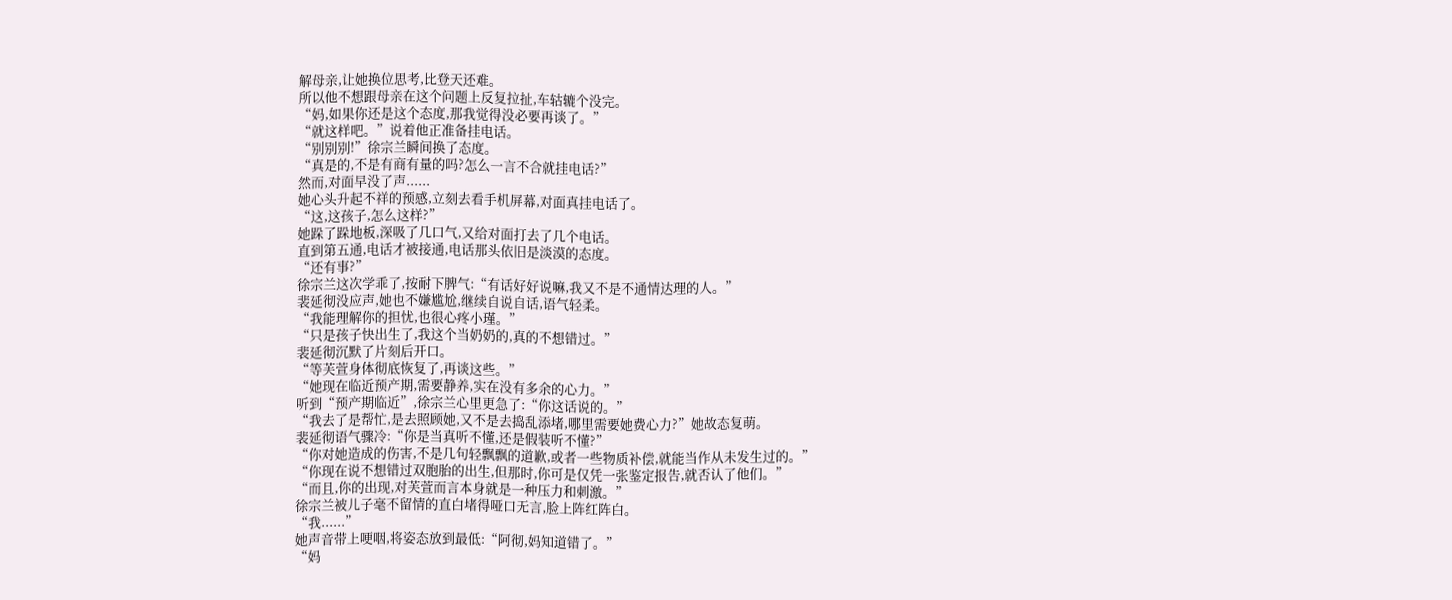解母亲,让她换位思考,比登天还难。
所以他不想跟母亲在这个问题上反复拉扯,车轱辘个没完。
“妈,如果你还是这个态度,那我觉得没必要再谈了。”
“就这样吧。”说着他正准备挂电话。
“别别别!”徐宗兰瞬间换了态度。
“真是的,不是有商有量的吗?怎么一言不合就挂电话?”
然而,对面早没了声......
她心头升起不祥的预感,立刻去看手机屏幕,对面真挂电话了。
“这,这孩子,怎么这样?”
她跺了跺地板,深吸了几口气,又给对面打去了几个电话。
直到第五通,电话才被接通,电话那头依旧是淡漠的态度。
“还有事?”
徐宗兰这次学乖了,按耐下脾气:“有话好好说嘛,我又不是不通情达理的人。”
裴延彻没应声,她也不嫌尴尬,继续自说自话,语气轻柔。
“我能理解你的担忧,也很心疼小瑾。”
“只是孩子快出生了,我这个当奶奶的,真的不想错过。”
裴延彻沉默了片刻后开口。
“等芙萱身体彻底恢复了,再谈这些。”
“她现在临近预产期,需要静养,实在没有多余的心力。”
听到“预产期临近”,徐宗兰心里更急了:“你这话说的。”
“我去了是帮忙,是去照顾她,又不是去捣乱添堵,哪里需要她费心力?”她故态复萌。
裴延彻语气骤冷:“你是当真听不懂,还是假装听不懂?”
“你对她造成的伤害,不是几句轻飘飘的道歉,或者一些物质补偿,就能当作从未发生过的。”
“你现在说不想错过双胞胎的出生,但那时,你可是仅凭一张鉴定报告,就否认了他们。”
“而且,你的出现,对芙萱而言本身就是一种压力和刺激。”
徐宗兰被儿子毫不留情的直白堵得哑口无言,脸上阵红阵白。
“我......”
她声音带上哽咽,将姿态放到最低:“阿彻,妈知道错了。”
“妈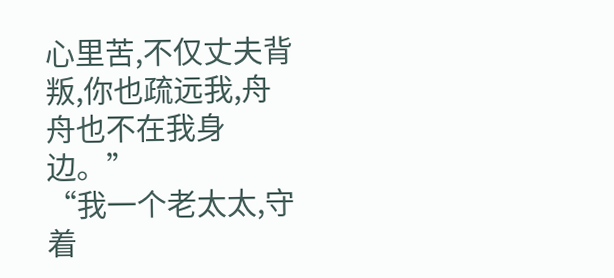心里苦,不仅丈夫背叛,你也疏远我,舟舟也不在我身边。”
“我一个老太太,守着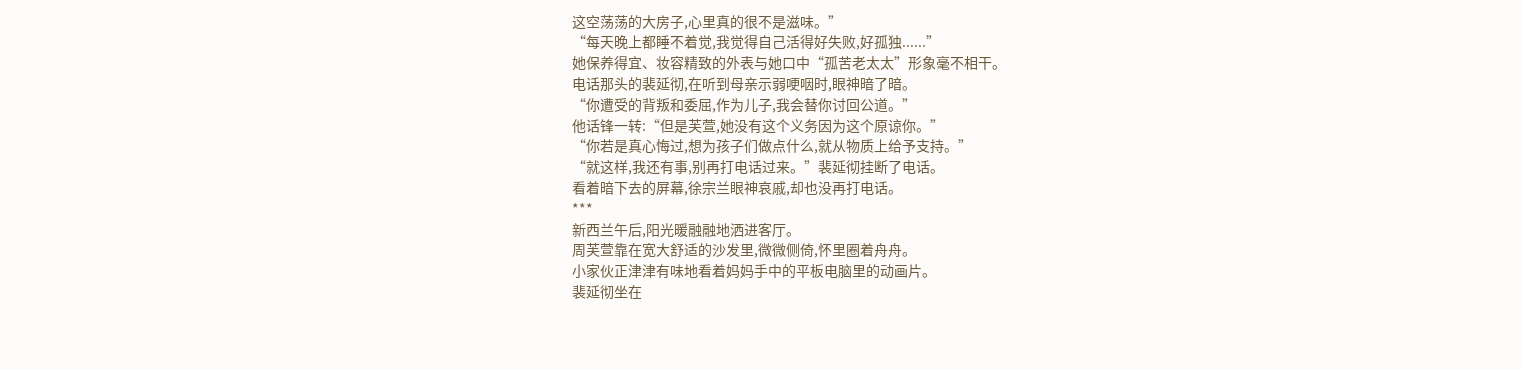这空荡荡的大房子,心里真的很不是滋味。”
“每天晚上都睡不着觉,我觉得自己活得好失败,好孤独......”
她保养得宜、妆容精致的外表与她口中“孤苦老太太”形象毫不相干。
电话那头的裴延彻,在听到母亲示弱哽咽时,眼神暗了暗。
“你遭受的背叛和委屈,作为儿子,我会替你讨回公道。”
他话锋一转:“但是芙萱,她没有这个义务因为这个原谅你。”
“你若是真心悔过,想为孩子们做点什么,就从物质上给予支持。”
“就这样,我还有事,别再打电话过来。”裴延彻挂断了电话。
看着暗下去的屏幕,徐宗兰眼神哀戚,却也没再打电话。
***
新西兰午后,阳光暖融融地洒进客厅。
周芙萱靠在宽大舒适的沙发里,微微侧倚,怀里圈着舟舟。
小家伙正津津有味地看着妈妈手中的平板电脑里的动画片。
裴延彻坐在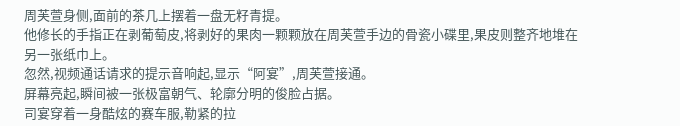周芙萱身侧,面前的茶几上摆着一盘无籽青提。
他修长的手指正在剥葡萄皮,将剥好的果肉一颗颗放在周芙萱手边的骨瓷小碟里,果皮则整齐地堆在另一张纸巾上。
忽然,视频通话请求的提示音响起,显示“阿宴”,周芙萱接通。
屏幕亮起,瞬间被一张极富朝气、轮廓分明的俊脸占据。
司宴穿着一身酷炫的赛车服,勒紧的拉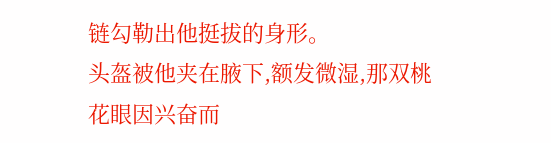链勾勒出他挺拔的身形。
头盔被他夹在腋下,额发微湿,那双桃花眼因兴奋而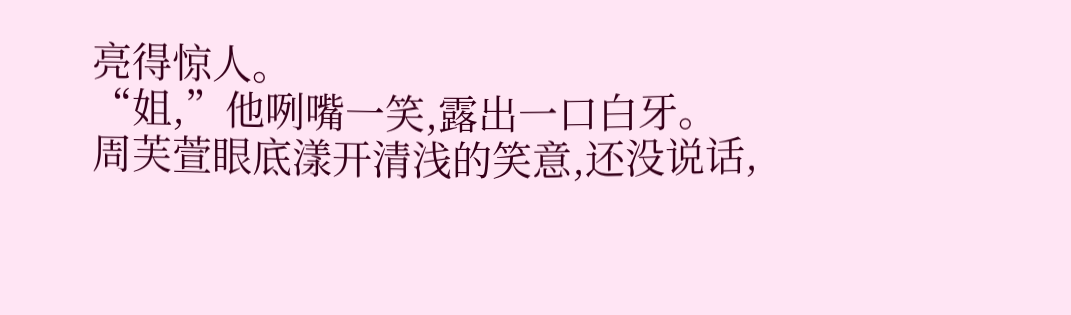亮得惊人。
“姐,”他咧嘴一笑,露出一口白牙。
周芙萱眼底漾开清浅的笑意,还没说话,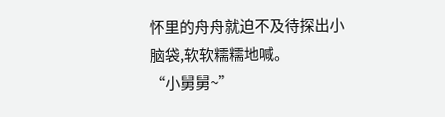怀里的舟舟就迫不及待探出小脑袋,软软糯糯地喊。
“小舅舅~”